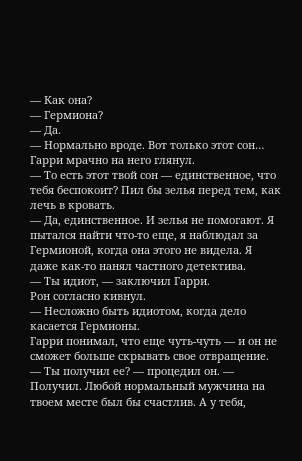— Как она?
— Гермиона?
— Да.
— Нормально вроде. Вот только этот сон…
Гарри мрачно на него глянул.
— То есть этот твой сон — единственное, что тебя беспокоит? Пил бы зелья перед тем, как лечь в кровать.
— Да, единственное. И зелья не помогают. Я пытался найти что-то еще, я наблюдал за Гермионой, когда она этого не видела. Я даже как-то нанял частного детектива.
— Ты идиот, — заключил Гарри.
Рон согласно кивнул.
— Несложно быть идиотом, когда дело касается Гермионы.
Гарри понимал, что еще чуть-чуть — и он не сможет больше скрывать свое отвращение.
— Ты получил ее? — процедил он. — Получил. Любой нормальный мужчина на твоем месте был бы счастлив. А у тебя,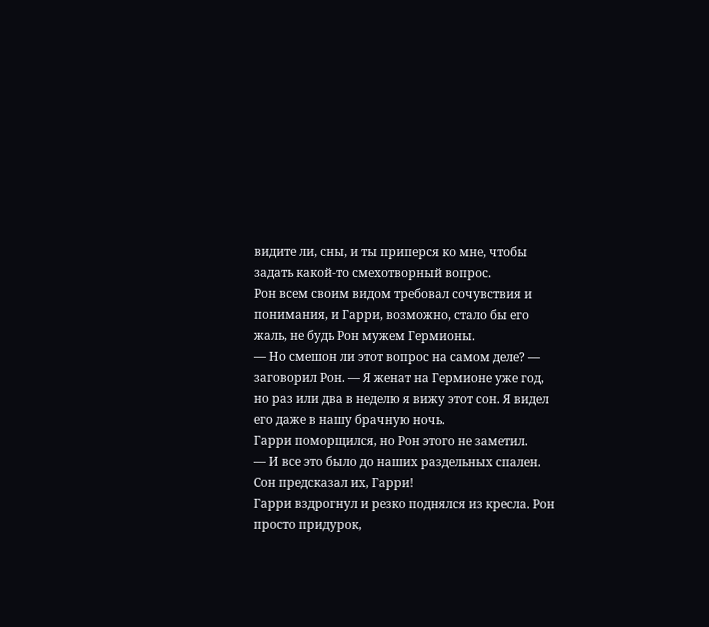видите ли, сны, и ты приперся ко мне, чтобы задать какой-то смехотворный вопрос.
Рон всем своим видом требовал сочувствия и понимания, и Гарри, возможно, стало бы его жаль, не будь Рон мужем Гермионы.
— Но смешон ли этот вопрос на самом деле? — заговорил Рон. — Я женат на Гермионе уже год, но раз или два в неделю я вижу этот сон. Я видел его даже в нашу брачную ночь.
Гарри поморщился, но Рон этого не заметил.
— И все это было до наших раздельных спален. Сон предсказал их, Гарри!
Гарри вздрогнул и резко поднялся из кресла. Рон просто придурок,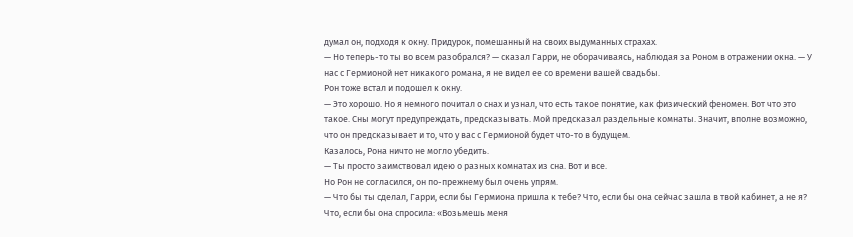думал он, подходя к окну. Придурок, помешанный на своих выдуманных страхах.
— Но теперь-то ты во всем разобрался? — сказал Гарри, не оборачиваясь, наблюдая за Роном в отражении окна. — У нас с Гермионой нет никакого романа, я не видел ее со времени вашей свадьбы.
Рон тоже встал и подошел к окну.
— Это хорошо. Но я немного почитал о снах и узнал, что есть такое понятие, как физический феномен. Вот что это такое. Сны могут предупреждать, предсказывать. Мой предсказал раздельные комнаты. Значит, вполне возможно, что он предсказывает и то, что у вас с Гермионой будет что-то в будущем.
Казалось, Рона ничто не могло убедить.
— Ты просто заимствовал идею о разных комнатах из сна. Вот и все.
Но Рон не согласился, он по-прежнему был очень упрям.
— Что бы ты сделал, Гарри, если бы Гермиона пришла к тебе? Что, если бы она сейчас зашла в твой кабинет, а не я? Что, если бы она спросила: «Возьмешь меня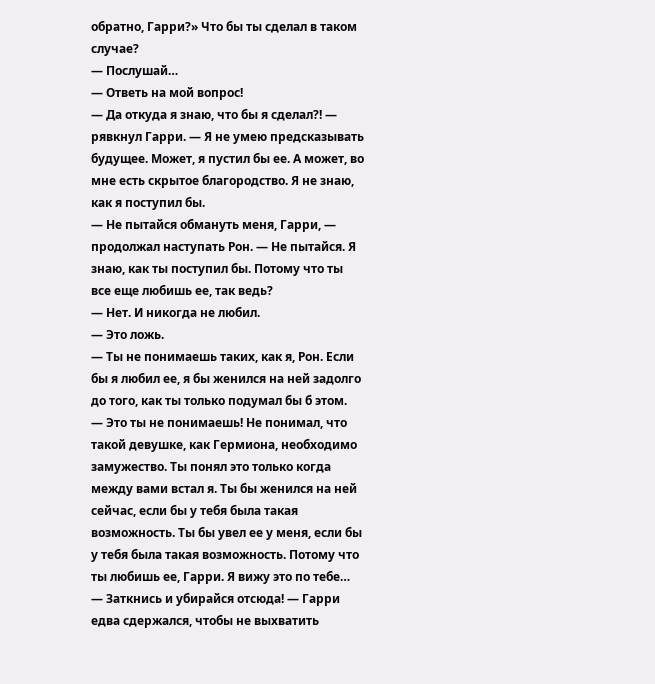обратно, Гарри?» Что бы ты сделал в таком случае?
— Послушай…
— Ответь на мой вопрос!
— Да откуда я знаю, что бы я сделал?! — рявкнул Гарри. — Я не умею предсказывать будущее. Может, я пустил бы ее. А может, во мне есть скрытое благородство. Я не знаю, как я поступил бы.
— Не пытайся обмануть меня, Гарри, — продолжал наступать Рон. — Не пытайся. Я знаю, как ты поступил бы. Потому что ты все еще любишь ее, так ведь?
— Нет. И никогда не любил.
— Это ложь.
— Ты не понимаешь таких, как я, Рон. Если бы я любил ее, я бы женился на ней задолго до того, как ты только подумал бы б этом.
— Это ты не понимаешь! Не понимал, что такой девушке, как Гермиона, необходимо замужество. Ты понял это только когда между вами встал я. Ты бы женился на ней сейчас, если бы у тебя была такая возможность. Ты бы увел ее у меня, если бы у тебя была такая возможность. Потому что ты любишь ее, Гарри. Я вижу это по тебе…
— Заткнись и убирайся отсюда! — Гарри едва сдержался, чтобы не выхватить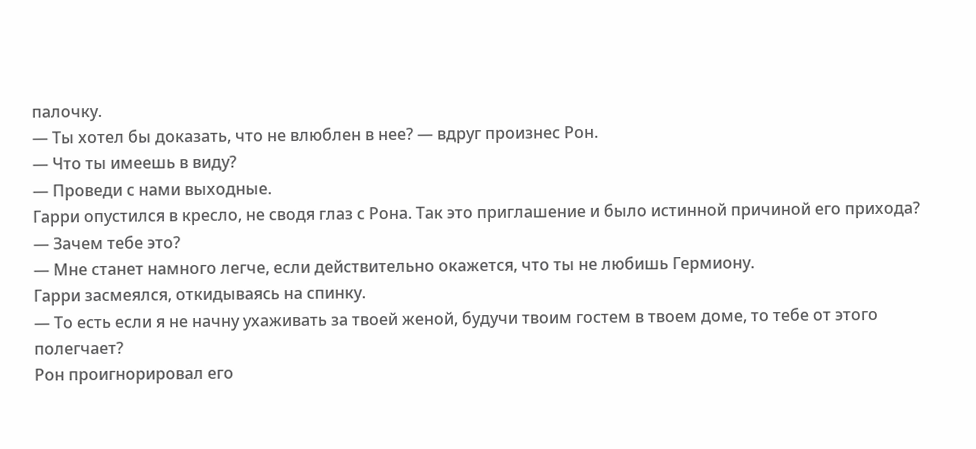палочку.
— Ты хотел бы доказать, что не влюблен в нее? — вдруг произнес Рон.
— Что ты имеешь в виду?
— Проведи с нами выходные.
Гарри опустился в кресло, не сводя глаз с Рона. Так это приглашение и было истинной причиной его прихода?
— Зачем тебе это?
— Мне станет намного легче, если действительно окажется, что ты не любишь Гермиону.
Гарри засмеялся, откидываясь на спинку.
— То есть если я не начну ухаживать за твоей женой, будучи твоим гостем в твоем доме, то тебе от этого полегчает?
Рон проигнорировал его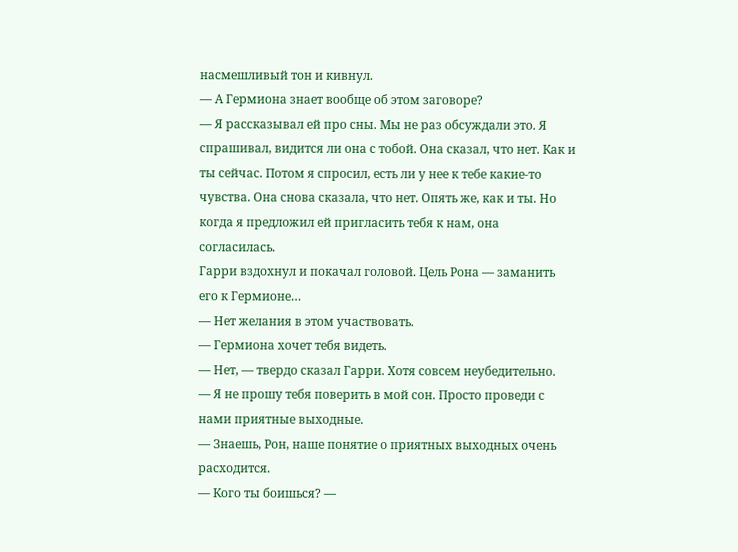насмешливый тон и кивнул.
— А Гермиона знает вообще об этом заговоре?
— Я рассказывал ей про сны. Мы не раз обсуждали это. Я спрашивал, видится ли она с тобой. Она сказал, что нет. Как и ты сейчас. Потом я спросил, есть ли у нее к тебе какие-то чувства. Она снова сказала, что нет. Опять же, как и ты. Но когда я предложил ей пригласить тебя к нам, она согласилась.
Гарри вздохнул и покачал головой. Цель Рона — заманить его к Гермионе…
— Нет желания в этом участвовать.
— Гермиона хочет тебя видеть.
— Нет, — твердо сказал Гарри. Хотя совсем неубедительно.
— Я не прошу тебя поверить в мой сон. Просто проведи с нами приятные выходные.
— Знаешь, Рон, наше понятие о приятных выходных очень расходится.
— Кого ты боишься? —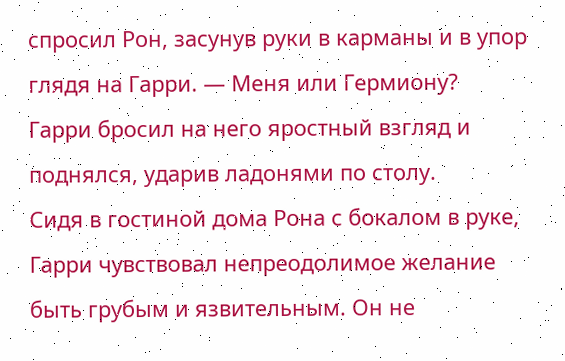спросил Рон, засунув руки в карманы и в упор глядя на Гарри. — Меня или Гермиону?
Гарри бросил на него яростный взгляд и поднялся, ударив ладонями по столу.
Сидя в гостиной дома Рона с бокалом в руке, Гарри чувствовал непреодолимое желание быть грубым и язвительным. Он не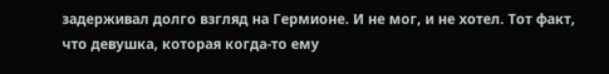задерживал долго взгляд на Гермионе. И не мог, и не хотел. Тот факт, что девушка, которая когда-то ему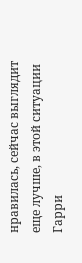нравилась, сейчас выглядит еще лучше, в этой ситуации Гарри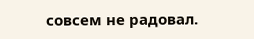совсем не радовал.